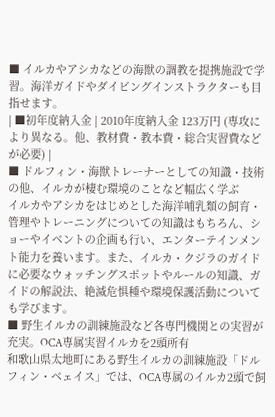■ イルカやアシカなどの海獣の調教を提携施設で学習。海洋ガイドやダイビングインストラクターも目指せます。
| ■初年度納入金 | 2010年度納入金 123万円 (専攻により異なる。他、教材費・教本費・総合実習費などが必要) |
■ ドルフィン・海獣トレーナーとしての知識・技術の他、イルカが棲む環境のことなど幅広く学ぶ
イルカやアシカをはじめとした海洋哺乳類の飼育・管理やトレーニングについての知識はもちろん、ショーやイベントの企画も行い、エンターテインメント能力を養います。また、イルカ・クジラのガイドに必要なウォッチングスポットやルールの知識、ガイドの解説法、絶滅危惧種や環境保護活動についても学びます。
■ 野生イルカの訓練施設など各専門機関との実習が充実。OCA専属実習イルカを2頭所有
和歌山県太地町にある野生イルカの訓練施設「ドルフィン・ベェイス」では、OCA専属のイルカ2頭で飼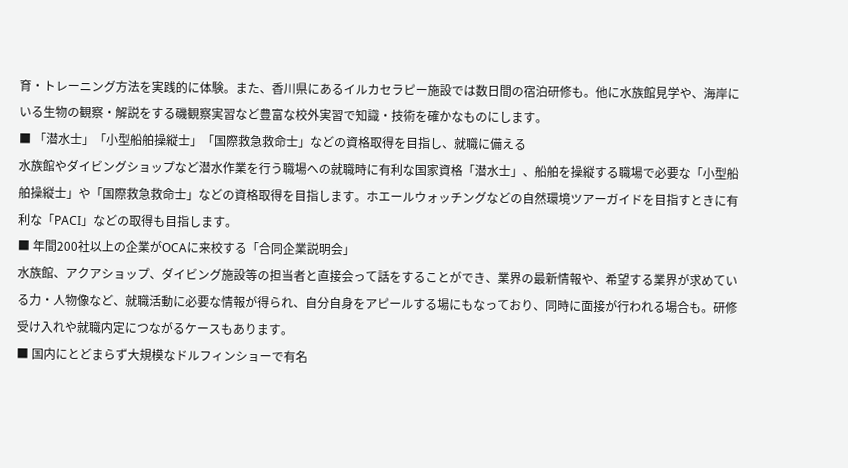育・トレーニング方法を実践的に体験。また、香川県にあるイルカセラピー施設では数日間の宿泊研修も。他に水族館見学や、海岸にいる生物の観察・解説をする磯観察実習など豊富な校外実習で知識・技術を確かなものにします。
■ 「潜水士」「小型船舶操縦士」「国際救急救命士」などの資格取得を目指し、就職に備える
水族館やダイビングショップなど潜水作業を行う職場への就職時に有利な国家資格「潜水士」、船舶を操縦する職場で必要な「小型船舶操縦士」や「国際救急救命士」などの資格取得を目指します。ホエールウォッチングなどの自然環境ツアーガイドを目指すときに有利な「PACI」などの取得も目指します。
■ 年間200社以上の企業がOCAに来校する「合同企業説明会」
水族館、アクアショップ、ダイビング施設等の担当者と直接会って話をすることができ、業界の最新情報や、希望する業界が求めている力・人物像など、就職活動に必要な情報が得られ、自分自身をアピールする場にもなっており、同時に面接が行われる場合も。研修受け入れや就職内定につながるケースもあります。
■ 国内にとどまらず大規模なドルフィンショーで有名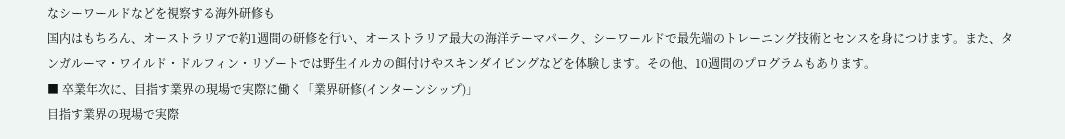なシーワールドなどを視察する海外研修も
国内はもちろん、オーストラリアで約1週間の研修を行い、オーストラリア最大の海洋テーマパーク、シーワールドで最先端のトレーニング技術とセンスを身につけます。また、タンガルーマ・ワイルド・ドルフィン・リゾートでは野生イルカの餌付けやスキンダイビングなどを体験します。その他、10週間のプログラムもあります。
■ 卒業年次に、目指す業界の現場で実際に働く「業界研修(インターンシップ)」
目指す業界の現場で実際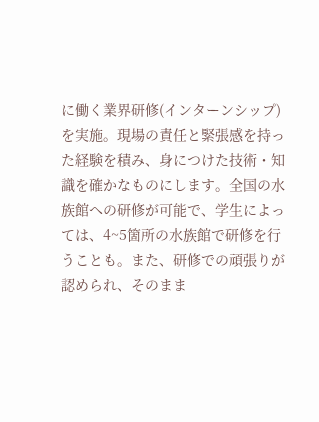に働く業界研修(インターンシップ)を実施。現場の責任と緊張感を持った経験を積み、身につけた技術・知識を確かなものにします。全国の水族館への研修が可能で、学生によっては、4~5箇所の水族館で研修を行うことも。また、研修での頑張りが認められ、そのまま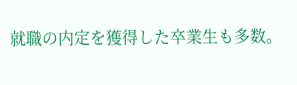就職の内定を獲得した卒業生も多数。